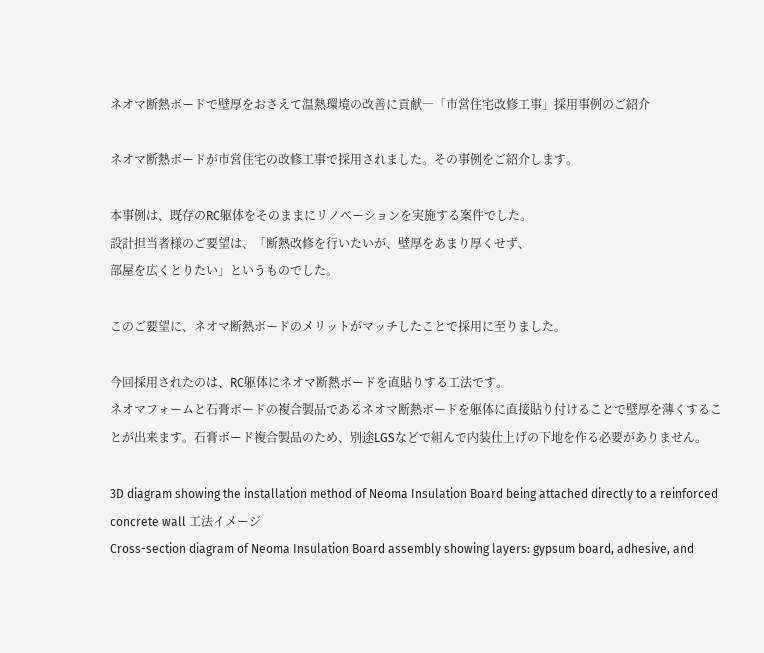ネオマ断熱ボードで壁厚をおさえて温熱環境の改善に貢献―「市営住宅改修工事」採用事例のご紹介

ネオマ断熱ボードが市営住宅の改修工事で採用されました。その事例をご紹介します。

本事例は、既存のRC躯体をそのままにリノベーションを実施する案件でした。
設計担当者様のご要望は、「断熱改修を行いたいが、壁厚をあまり厚くせず、
部屋を広くとりたい」というものでした。

このご要望に、ネオマ断熱ボードのメリットがマッチしたことで採用に至りました。

今回採用されたのは、RC躯体にネオマ断熱ボードを直貼りする工法です。
ネオマフォームと石膏ボードの複合製品であるネオマ断熱ボードを躯体に直接貼り付けることで壁厚を薄くすることが出来ます。石膏ボード複合製品のため、別途LGSなどで組んで内装仕上げの下地を作る必要がありません。

3D diagram showing the installation method of Neoma Insulation Board being attached directly to a reinforced concrete wall 工法イメージ
Cross-section diagram of Neoma Insulation Board assembly showing layers: gypsum board, adhesive, and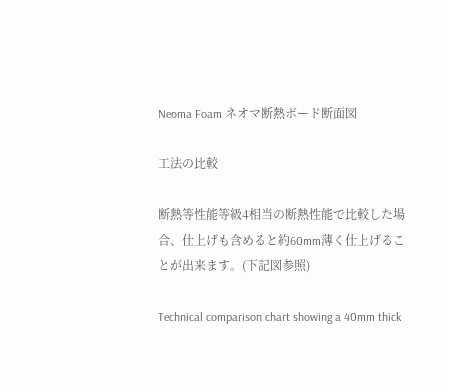Neoma Foam ネオマ断熱ボード断面図

工法の比較

断熱等性能等級4相当の断熱性能で比較した場合、仕上げも含めると約60mm薄く仕上げることが出来ます。(下記図参照)

Technical comparison chart showing a 40mm thick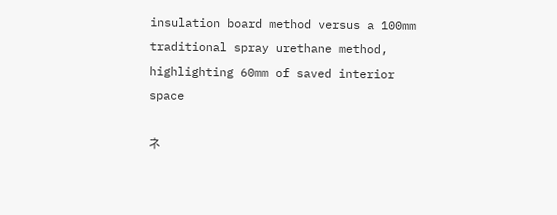insulation board method versus a 100mm traditional spray urethane method, highlighting 60mm of saved interior space

ネ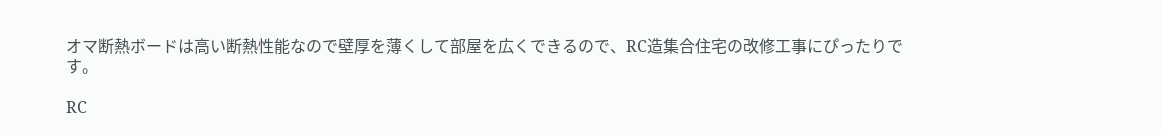オマ断熱ボードは高い断熱性能なので壁厚を薄くして部屋を広くできるので、RC造集合住宅の改修工事にぴったりです。

RC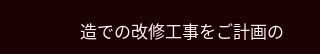造での改修工事をご計画の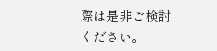際は是非ご検討ください。